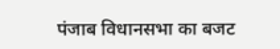पंजाब विधानसभा का बजट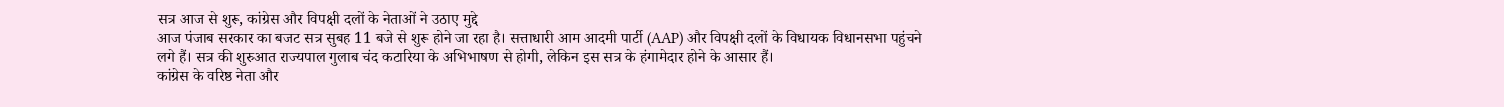सत्र आज से शुरू, कांग्रेस और विपक्षी दलों के नेताओं ने उठाए मुद्दे
आज पंजाब सरकार का बजट सत्र सुबह 11 बजे से शुरू होने जा रहा है। सत्ताधारी आम आदमी पार्टी (AAP) और विपक्षी दलों के विधायक विधानसभा पहुंचने लगे हैं। सत्र की शुरुआत राज्यपाल गुलाब चंद कटारिया के अभिभाषण से होगी, लेकिन इस सत्र के हंगामेदार होने के आसार हैं।
कांग्रेस के वरिष्ठ नेता और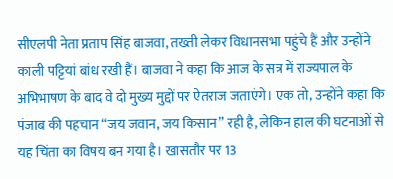सीएलपी नेता प्रताप सिंह बाजवा, तख्ती लेकर विधानसभा पहुंचे हैं और उन्होंने काली पट्टियां बांध रखी हैं। बाजवा ने कहा कि आज के सत्र में राज्यपाल के अभिभाषण के बाद वे दो मुख्य मुद्दों पर ऐतराज जताएंगे। एक तो, उन्होंने कहा कि पंजाब की पहचान “जय जवान, जय किसान” रही है, लेकिन हाल की घटनाओं से यह चिंता का विषय बन गया है। खासतौर पर 13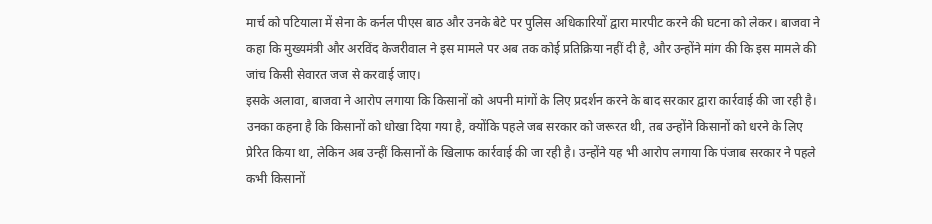मार्च को पटियाला में सेना के कर्नल पीएस बाठ और उनके बेटे पर पुलिस अधिकारियों द्वारा मारपीट करने की घटना को लेकर। बाजवा ने कहा कि मुख्यमंत्री और अरविंद केजरीवाल ने इस मामले पर अब तक कोई प्रतिक्रिया नहीं दी है, और उन्होंने मांग की कि इस मामले की जांच किसी सेवारत जज से करवाई जाए।
इसके अलावा, बाजवा ने आरोप लगाया कि किसानों को अपनी मांगों के लिए प्रदर्शन करने के बाद सरकार द्वारा कार्रवाई की जा रही है। उनका कहना है कि किसानों को धोखा दिया गया है, क्योंकि पहले जब सरकार को जरूरत थी, तब उन्होंने किसानों को धरने के लिए प्रेरित किया था, लेकिन अब उन्हीं किसानों के खिलाफ कार्रवाई की जा रही है। उन्होंने यह भी आरोप लगाया कि पंजाब सरकार ने पहले कभी किसानों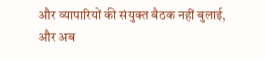और व्यापारियों की संयुक्त बैठक नहीं बुलाई, और अब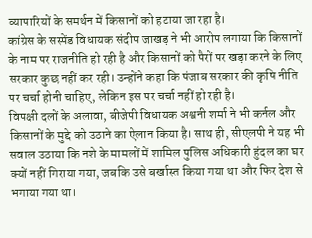व्यापारियों के समर्थन में किसानों को हटाया जा रहा है।
कांग्रेस के सस्पेंड विधायक संदीप जाखड़ ने भी आरोप लगाया कि किसानों के नाम पर राजनीति हो रही है और किसानों को पैरों पर खड़ा करने के लिए सरकार कुछ नहीं कर रही। उन्होंने कहा कि पंजाब सरकार की कृषि नीति पर चर्चा होनी चाहिए, लेकिन इस पर चर्चा नहीं हो रही है।
विपक्षी दलों के अलावा, बीजेपी विधायक अश्वनी शर्मा ने भी कर्नल और किसानों के मुद्दे को उठाने का ऐलान किया है। साथ ही, सीएलपी ने यह भी सवाल उठाया कि नशे के मामलों में शामिल पुलिस अधिकारी हुंदल का घर क्यों नहीं गिराया गया, जबकि उसे बर्खास्त किया गया था और फिर देश से भगाया गया था।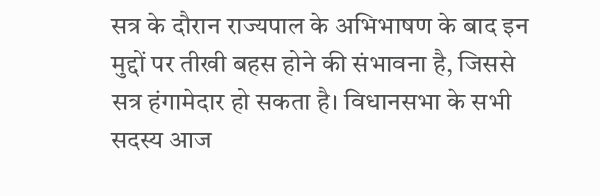सत्र के दौरान राज्यपाल के अभिभाषण के बाद इन मुद्दों पर तीखी बहस होने की संभावना है, जिससे सत्र हंगामेदार हो सकता है। विधानसभा के सभी सदस्य आज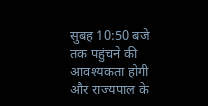सुबह 10:50 बजे तक पहुंचने की आवश्यकता होगी और राज्यपाल के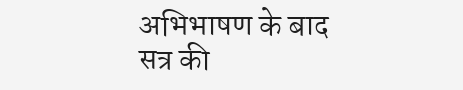अभिभाषण के बाद सत्र की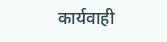कार्यवाही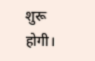शुरू होगी।